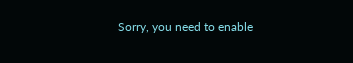Sorry, you need to enable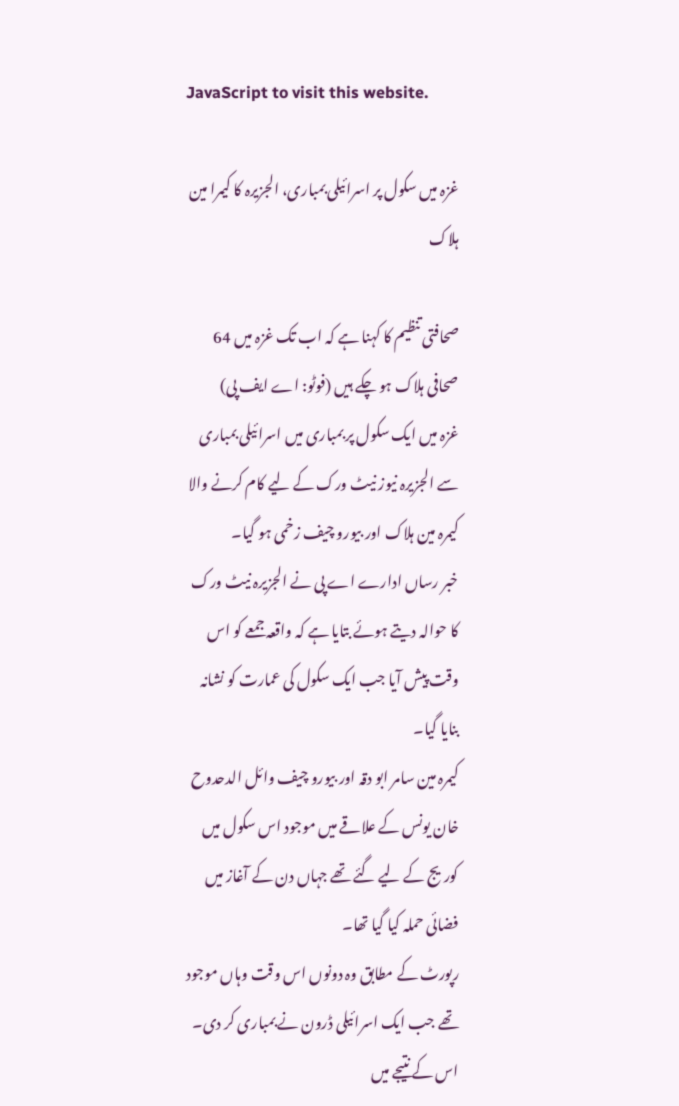JavaScript to visit this website.

غزہ میں سکول پر اسرائیلی بمباری، الجزیرہ کا کیمرا مین ہلاک

صحافتی تنظیم کا کہنا ہے کہ اب تک غزہ میں 64 صحافی ہلاک ہو چکے ہیں (فوٹو: اے ایف پی)
غزہ میں ایک سکول پر بمباری میں اسرائیلی بمباری سے الجزیرہ نیوز نیٹ ورک کے لیے کام کرنے والا کیمرہ مین ہلاک اور بیورو چیف زخمی ہو گیا۔
خبر رساں ادارے اے پی نے الجزیرہ نیٹ ورک کا حوالہ دیتے ہوئے بتایا ہے کہ واقعہ جمعے کو اس وقت پیش آیا جب ایک سکول کی عمارت کو نشانہ بنایا گیا۔
کیمرہ مین سامر ابو دقہ اور بیورو چیف وائل الدحدوح خان یونس کے علاقے میں موجود اس سکول میں کوریج کے لیے گئے تھے جہاں دن کے آغاز میں فضائی حملہ کیا گیا تھا۔
رپورٹ کے مطابق وہ دونوں اس وقت وہاں موجود تھے جب ایک اسرائیلی ڈرون نے بمباری کر دی۔
اس کے نتیجے میں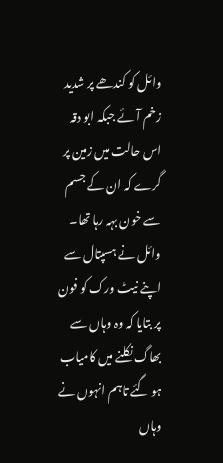وائل کو کندھے پر شدید زخم آئے جبکہ ابو دقہ اس حالت میں زمین پر گرے کہ ان کے جسم سے خون بہہ رہا تھا۔
وائل نے ہسپتال سے اپنے نیٹ ورک کو فون پر بتایا کہ وہ وہاں سے بھاگ نکلنے میں کامیاب ہو گئے تاہم انہوں نے وہاں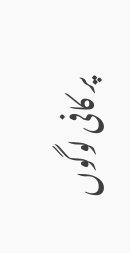پر کافی لوگوں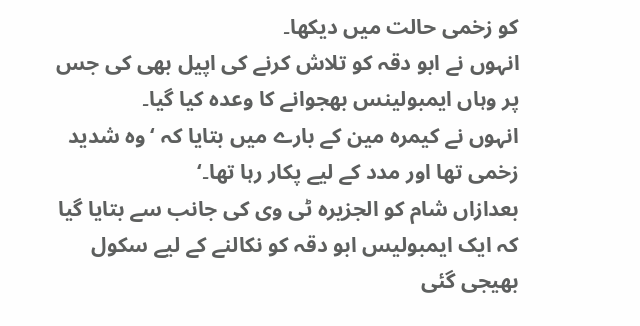کو زخمی حالت میں دیکھا۔
انہوں نے ابو دقہ کو تلاش کرنے کی اپیل بھی کی جس پر وہاں ایمبولینس بھجوانے کا وعدہ کیا گیا۔
انہوں نے کیمرہ مین کے بارے میں بتایا کہ ‘وہ شدید زخمی تھا اور مدد کے لیے پکار رہا تھا۔‘
بعدازاں شام کو الجزیرہ ٹی وی کی جانب سے بتایا گیا کہ ایک ایمبولیس ابو دقہ کو نکالنے کے لیے سکول بھیجی گئی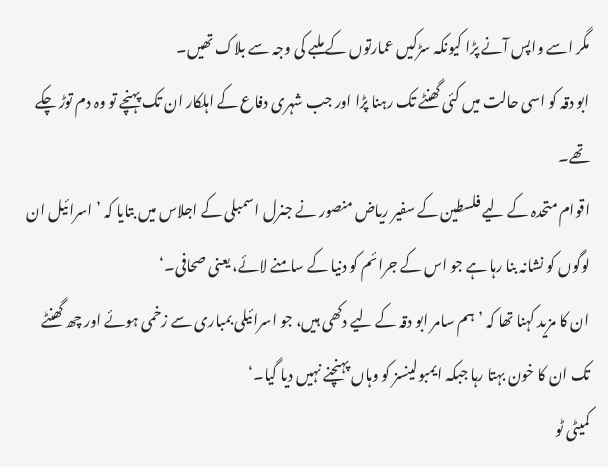مگر اسے واپس آنے پڑا کیونکہ سڑکیں عمارتوں کے ملبے کی وجہ سے بلاک تھیں۔
ابو دقہ کو اسی حالت میں کئی گھنٹے تک رہنا پڑا اور جب شہری دفاع کے اہلکار ان تک پہنچے تو وہ دم توڑ چکے تھے۔
اقوام متحدہ کے لیے فلسطین کے سفیر ریاض منصور نے جنرل اسمبلی کے اجلاس میں بتایا کہ ’اسرائیل ان لوگوں کو نشانہ بنا رہا ہے جو اس کے جرائم کو دنیا کے سامنے لائے، یعنی صحافی۔‘
ان کا مزید کہنا تھا کہ ’ہم سامر ابو دقہ کے لیے دکھی ہیں، جو اسرائیلی بمباری سے زخمی ہوئے اور چھ گھنٹے تک ان کا خون بہتا رہا جبکہ ایمبولینسز کو وہاں پہنچنے نہیں دیا گیا۔‘
کمیٹی ٹو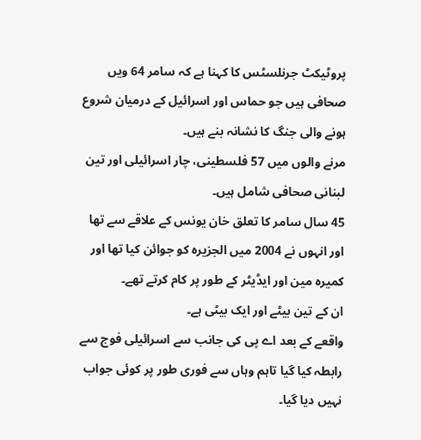پروٹیکٹ جرنلسٹس کا کہنا ہے کہ سامر 64 ویں صحافی ہیں جو حماس اور اسرائیل کے درمیان شروع ہونے والی جنگ کا نشانہ بنے ہیں۔
مرنے والوں میں 57 فلسطینی، چار اسرائیلی اور تین لبنانی صحافی شامل ہیں۔
45 سال سامر کا تعلق خان یونس کے علاقے سے تھا اور انہوں نے 2004 میں الجزیرہ کو جوائن کیا تھا اور کمیرہ مین اور ایڈیٹر کے طور پر کام کرتے تھے۔
ان کے تین بیٹے اور ایک بیٹی ہے۔
واقعے کے بعد اے پی کی جانب سے اسرائیلی فوج سے رابطہ کیا گیا تاہم وہاں سے فوری طور پر کوئی جواب نہیں دیا گیا۔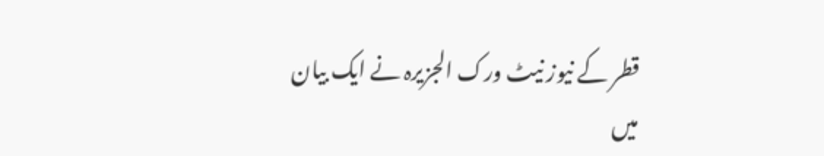قطر کے نیوز نیٹ ورک الجزیرہ نے ایک بیان میں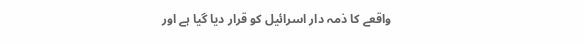واقعے کا ذمہ دار اسرائیل کو قرار دیا گیا ہے اور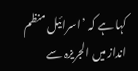کہا ہے کہ ’اسرائیل منظم انداز میں الجریزہ سے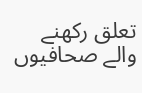تعلق رکھنے والے صحافیوں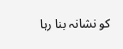کو نشانہ بنا رہا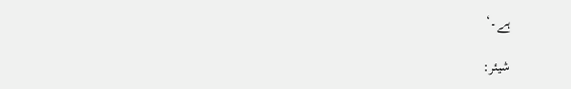ہے۔‘

شیئر: